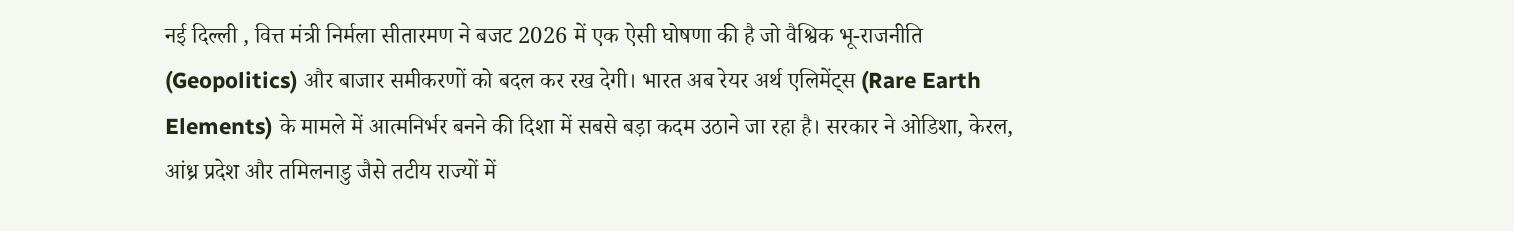नई दिल्ली , वित्त मंत्री निर्मला सीतारमण ने बजट 2026 में एक ऐसी घोषणा की है जो वैश्विक भू-राजनीति (Geopolitics) और बाजार समीकरणों को बदल कर रख देगी। भारत अब रेयर अर्थ एलिमेंट्स (Rare Earth Elements) के मामले में आत्मनिर्भर बनने की दिशा में सबसे बड़ा कदम उठाने जा रहा है। सरकार ने ओडिशा, केरल, आंध्र प्रदेश और तमिलनाडु जैसे तटीय राज्यों में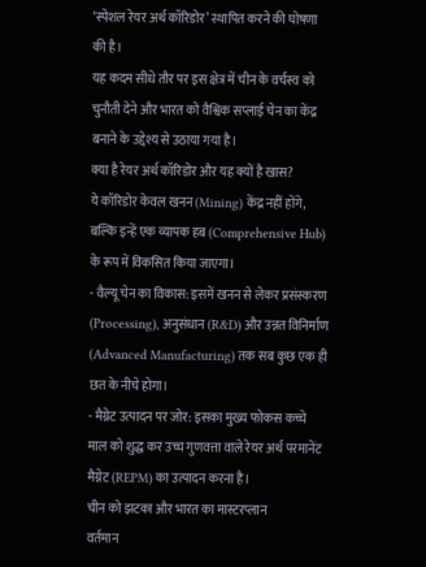‘स्पेशल रेयर अर्थ कॉरिडोर’ स्थापित करने की घोषणा की है।
यह कदम सीधे तौर पर इस क्षेत्र में चीन के वर्चस्व को चुनौती देने और भारत को वैश्विक सप्लाई चेन का केंद्र बनाने के उद्देश्य से उठाया गया है।
क्या है रेयर अर्थ कॉरिडोर और यह क्यों है खास?
ये कॉरिडोर केवल खनन (Mining) केंद्र नहीं होंगे, बल्कि इन्हें एक व्यापक हब (Comprehensive Hub) के रूप में विकसित किया जाएगा।
- वैल्यू चेन का विकास: इसमें खनन से लेकर प्रसंस्करण (Processing), अनुसंधान (R&D) और उन्नत विनिर्माण (Advanced Manufacturing) तक सब कुछ एक ही छत के नीचे होगा।
- मैग्नेट उत्पादन पर जोर: इसका मुख्य फोकस कच्चे माल को शुद्ध कर उच्च गुणवत्ता वाले रेयर अर्थ परमानेंट मैग्नेट (REPM) का उत्पादन करना है।
चीन को झटका और भारत का मास्टरप्लान
वर्तमान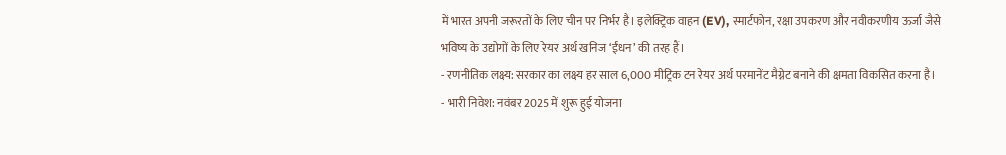में भारत अपनी जरूरतों के लिए चीन पर निर्भर है। इलेक्ट्रिक वाहन (EV), स्मार्टफोन, रक्षा उपकरण और नवीकरणीय ऊर्जा जैसे भविष्य के उद्योगों के लिए रेयर अर्थ खनिज ‘ईंधन’ की तरह हैं।
- रणनीतिक लक्ष्य: सरकार का लक्ष्य हर साल 6,000 मीट्रिक टन रेयर अर्थ परमानेंट मैग्नेट बनाने की क्षमता विकसित करना है।
- भारी निवेश: नवंबर 2025 में शुरू हुई योजना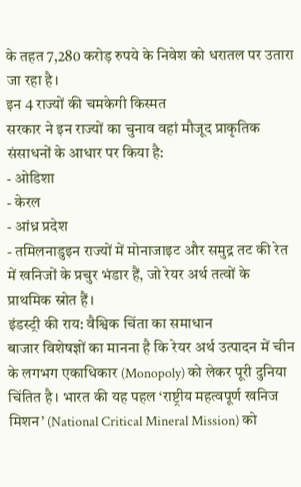के तहत 7,280 करोड़ रुपये के निवेश को धरातल पर उतारा जा रहा है।
इन 4 राज्यों की चमकेगी किस्मत
सरकार ने इन राज्यों का चुनाव वहां मौजूद प्राकृतिक संसाधनों के आधार पर किया है:
- ओडिशा
- केरल
- आंध्र प्रदेश
- तमिलनाडुइन राज्यों में मोनाजाइट और समुद्र तट की रेत में खनिजों के प्रचुर भंडार हैं, जो रेयर अर्थ तत्वों के प्राथमिक स्रोत हैं।
इंडस्ट्री की राय: वैश्विक चिंता का समाधान
बाजार विशेषज्ञों का मानना है कि रेयर अर्थ उत्पादन में चीन के लगभग एकाधिकार (Monopoly) को लेकर पूरी दुनिया चिंतित है। भारत की यह पहल ‘राष्ट्रीय महत्वपूर्ण खनिज मिशन’ (National Critical Mineral Mission) को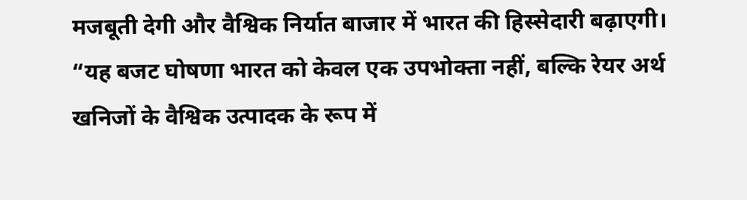मजबूती देगी और वैश्विक निर्यात बाजार में भारत की हिस्सेदारी बढ़ाएगी।
“यह बजट घोषणा भारत को केवल एक उपभोक्ता नहीं, बल्कि रेयर अर्थ खनिजों के वैश्विक उत्पादक के रूप में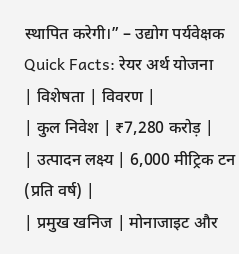स्थापित करेगी।” – उद्योग पर्यवेक्षक
Quick Facts: रेयर अर्थ योजना
| विशेषता | विवरण |
| कुल निवेश | ₹7,280 करोड़ |
| उत्पादन लक्ष्य | 6,000 मीट्रिक टन (प्रति वर्ष) |
| प्रमुख खनिज | मोनाजाइट और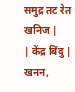समुद्र तट रेत खनिज |
| केंद्र बिंदु | खनन,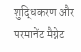शुद्धिकरण और परमानेंट मैग्नेट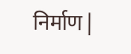निर्माण |